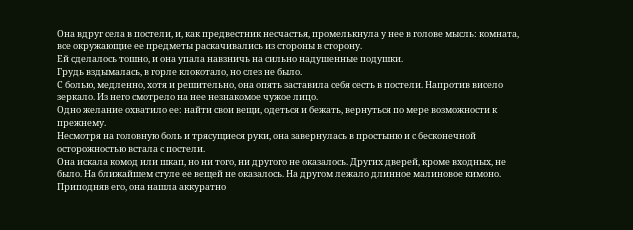Она вдруг села в постели, и, как предвестник несчастья, промелькнула у нее в голове мысль: комната, все окружающие ее предметы раскачивались из стороны в сторону.
Ей сделалось тошно, и она упала навзничь на сильно надушенные подушки.
Грудь вздымалась, в горле клокотало, но слез не было.
С болью, медленно, хотя и решительно, она опять заставила себя сесть в постели. Напротив висело зеркало. Из него смотрело на нее незнакомое чужое лицо.
Одно желание охватило ее: найти свои вещи, одеться и бежать, вернуться по мере возможности к прежнему.
Несмотря на головную боль и трясущиеся руки, она завернулась в простыню и с бесконечной осторожностью встала с постели.
Она искала комод или шкап, но ни того, ни другого не оказалось. Других дверей, кроме входных, не было. На ближайшем стуле ее вещей не оказалось. На другом лежало длинное малиновое кимоно.
Приподняв его, она нашла аккуратно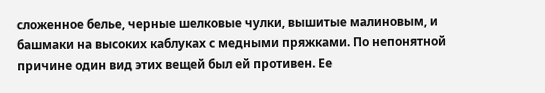сложенное белье, черные шелковые чулки, вышитые малиновым, и башмаки на высоких каблуках с медными пряжками. По непонятной причине один вид этих вещей был ей противен. Ее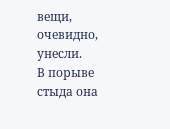вещи, очевидно, унесли.
В порыве стыда она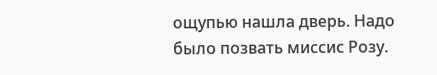ощупью нашла дверь. Надо было позвать миссис Розу.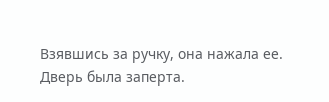Взявшись за ручку, она нажала ее.
Дверь была заперта.